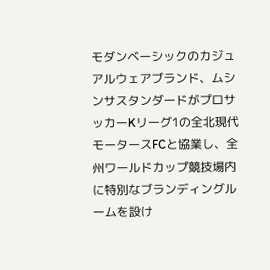モダンベーシックのカジュアルウェアブランド、ムシンサスタンダードがプロサッカーKリーグ1の全北現代モータースFCと協業し、全州ワールドカップ競技場内に特別なブランディングルームを設け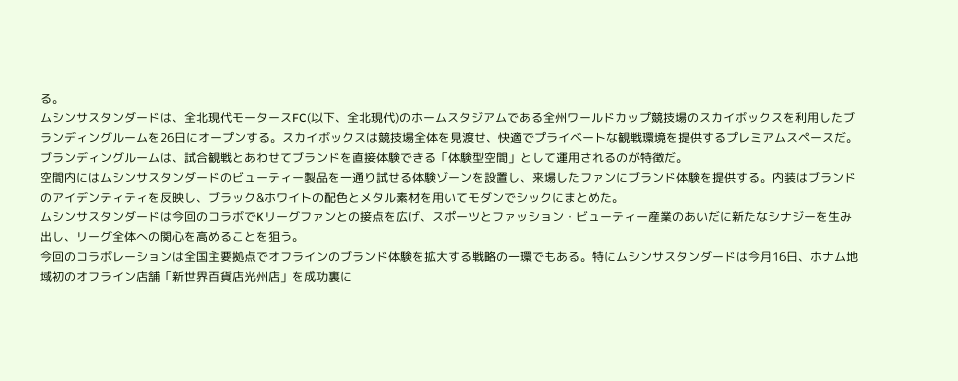る。
ムシンサスタンダードは、全北現代モータースFC(以下、全北現代)のホームスタジアムである全州ワールドカップ競技場のスカイボックスを利用したブランディングルームを26日にオープンする。スカイボックスは競技場全体を見渡せ、快適でプライベートな観戦環境を提供するプレミアムスペースだ。
ブランディングルームは、試合観戦とあわせてブランドを直接体験できる「体験型空間」として運用されるのが特徴だ。
空間内にはムシンサスタンダードのビューティー製品を一通り試せる体験ゾーンを設置し、来場したファンにブランド体験を提供する。内装はブランドのアイデンティティを反映し、ブラック&ホワイトの配色とメタル素材を用いてモダンでシックにまとめた。
ムシンサスタンダードは今回のコラボでKリーグファンとの接点を広げ、スポーツとファッション・ビューティー産業のあいだに新たなシナジーを生み出し、リーグ全体への関心を高めることを狙う。
今回のコラボレーションは全国主要拠点でオフラインのブランド体験を拡大する戦略の一環でもある。特にムシンサスタンダードは今月16日、ホナム地域初のオフライン店舗「新世界百貨店光州店」を成功裏に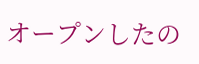オープンしたの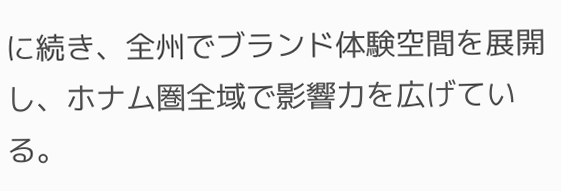に続き、全州でブランド体験空間を展開し、ホナム圏全域で影響力を広げている。